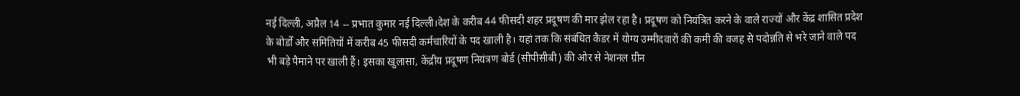नई दिल्ली, अप्रैल 14 -- प्रभात कुमार नई दिल्ली।देश के करीब 44 फीसदी शहर प्रदूषण की मार झेल रहा है। प्रदूषण को नियंत्रित करने के वाले राज्यों और केंद्र शासित प्रदेश के बोर्डों और समितियों में करीब 45 फीसदी कर्मचारियों के पद खाली है। यहां तक कि संबंधित कैडर में योग्य उम्मीदवारों की कमी की वजह से पदोन्नति से भरे जाने वाले पद भी बड़े पैमाने पर खाली हैं। इसका खुलासा, केंद्रीय प्रदूषण नियंत्रण बोर्ड (सीपीसीबी) की ओर से नेशनल ग्रीन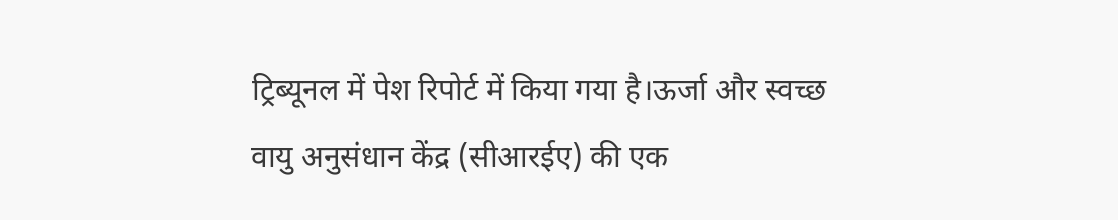ट्रिब्यूनल में पेश रिपोर्ट में किया गया है।ऊर्जा और स्वच्छ वायु अनुसंधान केंद्र (सीआरईए) की एक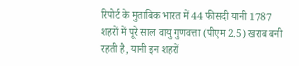रिपोर्ट के मुताबिक भारत में 44 फीसदी यानी 1787 शहरों में पूरे साल वायु गुणवत्ता (पीएम 2.5) खराब बनी रहती है, यानी इन शहरों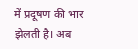में प्रदूषण की भार झेलती है। अब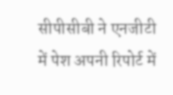सीपीसीबी ने एनजीटी में पेश अपनी रिपोर्ट में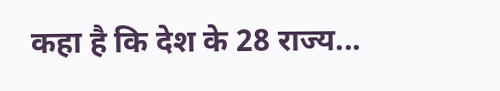कहा है कि देश के 28 राज्य...